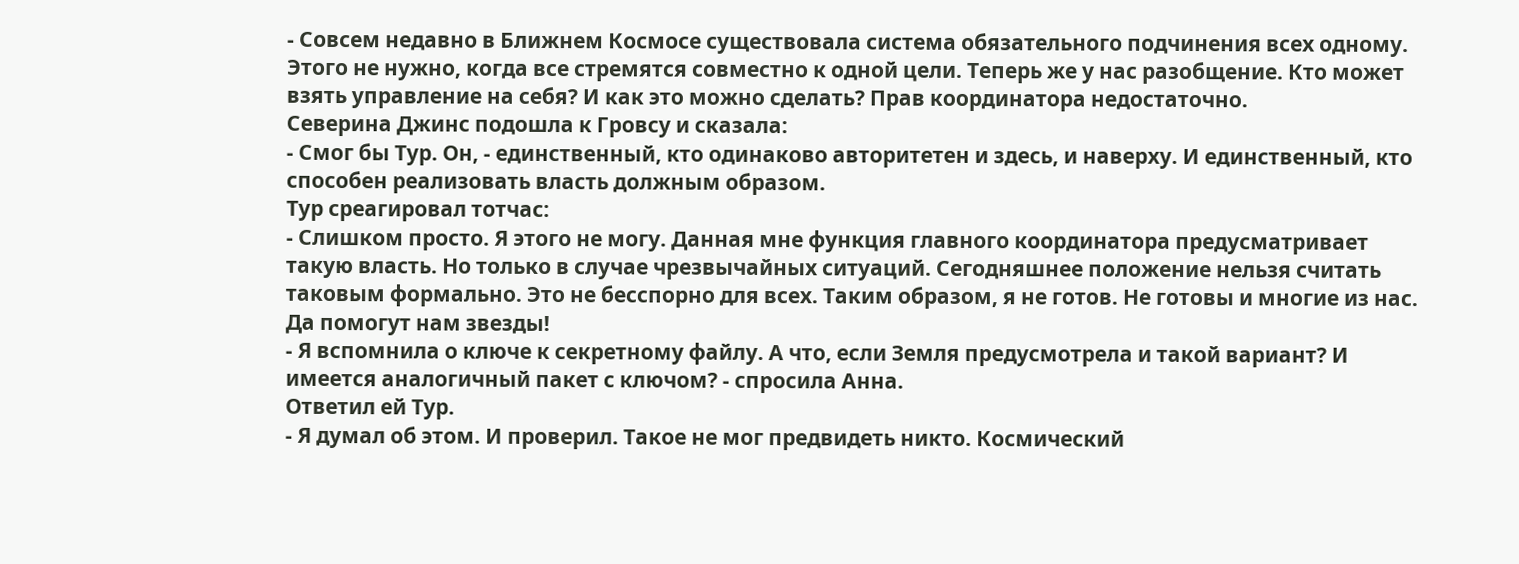- Совсем недавно в Ближнем Космосе существовала система обязательного подчинения всех одному. Этого не нужно, когда все стремятся совместно к одной цели. Теперь же у нас разобщение. Кто может взять управление на себя? И как это можно сделать? Прав координатора недостаточно.
Северина Джинс подошла к Гровсу и сказала:
- Смог бы Тур. Он, - единственный, кто одинаково авторитетен и здесь, и наверху. И единственный, кто способен реализовать власть должным образом.
Тур среагировал тотчас:
- Слишком просто. Я этого не могу. Данная мне функция главного координатора предусматривает такую власть. Но только в случае чрезвычайных ситуаций. Сегодняшнее положение нельзя считать таковым формально. Это не бесспорно для всех. Таким образом, я не готов. Не готовы и многие из нас. Да помогут нам звезды!
- Я вспомнила о ключе к секретному файлу. А что, если Земля предусмотрела и такой вариант? И имеется аналогичный пакет с ключом? - спросила Анна.
Ответил ей Тур.
- Я думал об этом. И проверил. Такое не мог предвидеть никто. Космический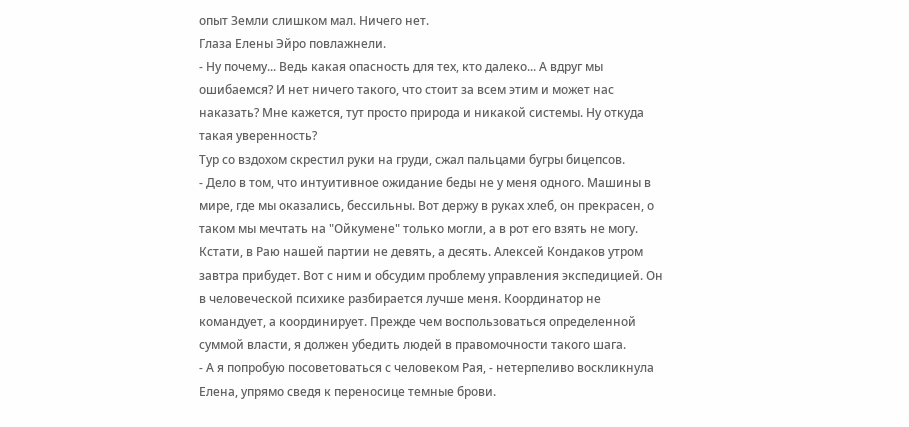опыт Земли слишком мал. Ничего нет.
Глаза Елены Эйро повлажнели.
- Ну почему... Ведь какая опасность для тех, кто далеко... А вдруг мы ошибаемся? И нет ничего такого, что стоит за всем этим и может нас наказать? Мне кажется, тут просто природа и никакой системы. Ну откуда такая уверенность?
Тур со вздохом скрестил руки на груди, сжал пальцами бугры бицепсов.
- Дело в том, что интуитивное ожидание беды не у меня одного. Машины в мире, где мы оказались, бессильны. Вот держу в руках хлеб, он прекрасен, о таком мы мечтать на "Ойкумене" только могли, а в рот его взять не могу. Кстати, в Раю нашей партии не девять, а десять. Алексей Кондаков утром завтра прибудет. Вот с ним и обсудим проблему управления экспедицией. Он в человеческой психике разбирается лучше меня. Координатор не командует, а координирует. Прежде чем воспользоваться определенной суммой власти, я должен убедить людей в правомочности такого шага.
- А я попробую посоветоваться с человеком Рая, - нетерпеливо воскликнула Елена, упрямо сведя к переносице темные брови.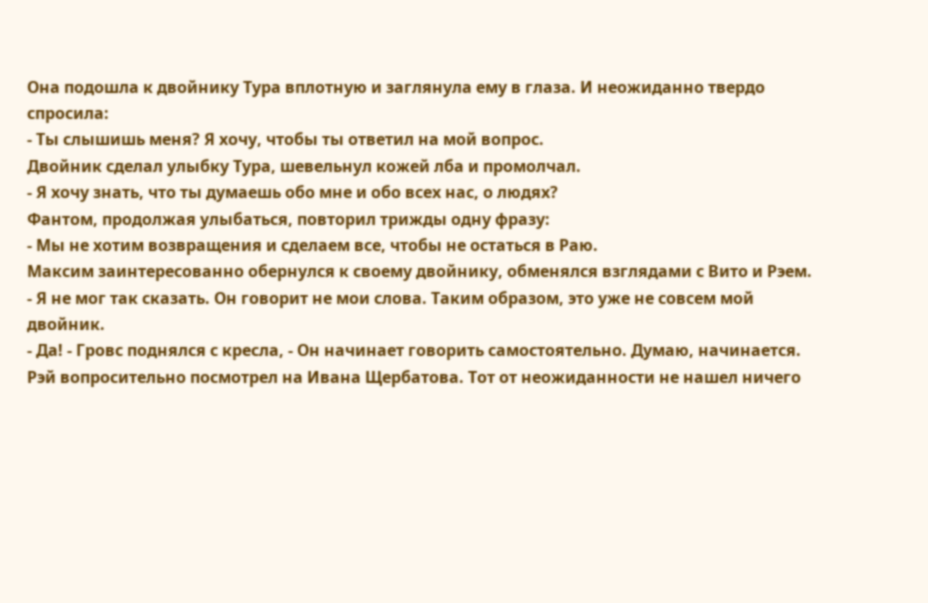Она подошла к двойнику Тура вплотную и заглянула ему в глаза. И неожиданно твердо спросила:
- Ты слышишь меня? Я хочу, чтобы ты ответил на мой вопрос.
Двойник сделал улыбку Тура, шевельнул кожей лба и промолчал.
- Я хочу знать, что ты думаешь обо мне и обо всех нас, о людях?
Фантом, продолжая улыбаться, повторил трижды одну фразу:
- Мы не хотим возвращения и сделаем все, чтобы не остаться в Раю.
Максим заинтересованно обернулся к своему двойнику, обменялся взглядами с Вито и Рэем.
- Я не мог так сказать. Он говорит не мои слова. Таким образом, это уже не совсем мой двойник.
- Да! - Гровс поднялся с кресла, - Он начинает говорить самостоятельно. Думаю, начинается.
Рэй вопросительно посмотрел на Ивана Щербатова. Тот от неожиданности не нашел ничего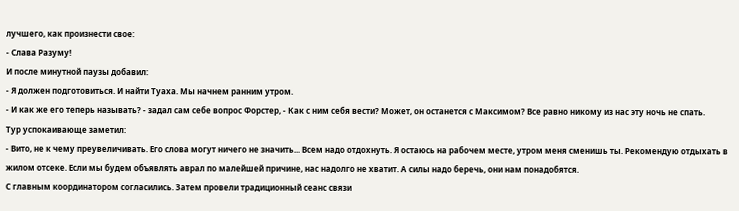лучшего, как произнести свое:
- Слава Разуму!
И после минутной паузы добавил:
- Я должен подготовиться. И найти Туаха. Мы начнем ранним утром.
- И как же его теперь называть? - задал сам себе вопрос Форстер, - Как с ним себя вести? Может, он останется с Максимом? Все равно никому из нас эту ночь не спать.
Тур успокаивающе заметил:
- Вито, не к чему преувеличивать. Его слова могут ничего не значить... Всем надо отдохнуть. Я остаюсь на рабочем месте, утром меня сменишь ты. Рекомендую отдыхать в жилом отсеке. Если мы будем объявлять аврал по малейшей причине, нас надолго не хватит. А силы надо беречь, они нам понадобятся.
С главным координатором согласились. Затем провели традиционный сеанс связи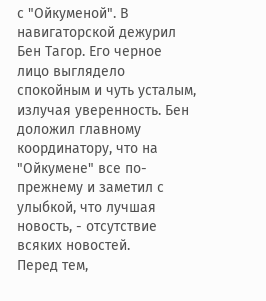с "Ойкуменой". В навигаторской дежурил Бен Тагор. Его черное лицо выглядело спокойным и чуть усталым, излучая уверенность. Бен доложил главному координатору, что на "Ойкумене" все по-прежнему и заметил с улыбкой, что лучшая новость, - отсутствие всяких новостей.
Перед тем,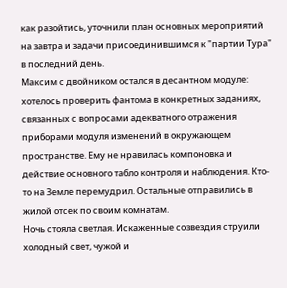как разойтись, уточнили план основных мероприятий на завтра и задачи присоединившимся к "партии Тура" в последний день.
Максим с двойником остался в десантном модуле: хотелось проверить фантома в конкретных заданиях, связанных с вопросами адекватного отражения приборами модуля изменений в окружающем пространстве. Ему не нравилась компоновка и действие основного табло контроля и наблюдения. Кто-то на Земле перемудрил. Остальные отправились в жилой отсек по своим комнатам.
Ночь стояла светлая. Искаженные созвездия струили холодный свет, чужой и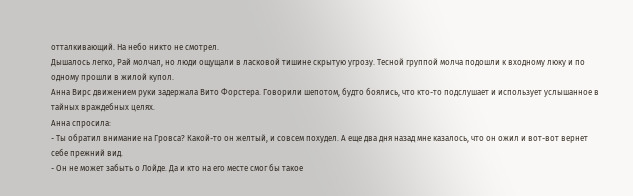отталкивающий. На небо никто не смотрел.
Дышалось легко, Рай молчал, но люди ощущали в ласковой тишине скрытую угрозу. Тесной группой молча подошли к входному люку и по одному прошли в жилой купол.
Анна Вирс движением руки задержала Вито Форстера. Говорили шепотом, будто боялись, что кто-то подслушает и использует услышанное в тайных враждебных целях.
Анна спросила:
- Ты обратил внимание на Гровса? Какой-то он желтый, и совсем похудел. А еще два дня назад мне казалось, что он ожил и вот-вот вернет себе прежний вид.
- Он не может забыть о Лойде. Да и кто на его месте смог бы такое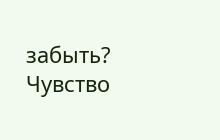забыть? Чувство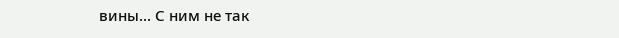вины... С ним не так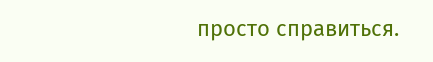просто справиться.